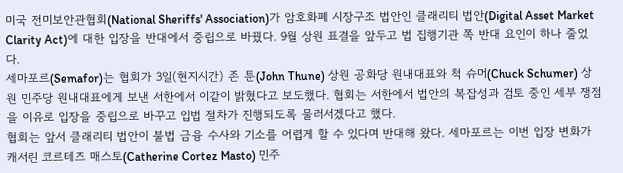미국 전미보안관협회(National Sheriffs' Association)가 암호화폐 시장구조 법안인 클래리티 법안(Digital Asset Market Clarity Act)에 대한 입장을 반대에서 중립으로 바꿨다. 9월 상원 표결을 앞두고 법 집행기관 쪽 반대 요인이 하나 줄었다.
세마포르(Semafor)는 협회가 3일(현지시간) 존 툰(John Thune) 상원 공화당 원내대표와 척 슈머(Chuck Schumer) 상원 민주당 원내대표에게 보낸 서한에서 이같이 밝혔다고 보도했다. 협회는 서한에서 법안의 복잡성과 검토 중인 세부 쟁점을 이유로 입장을 중립으로 바꾸고 입법 절차가 진행되도록 물러서겠다고 했다.
협회는 앞서 클래리티 법안이 불법 금융 수사와 기소를 어렵게 할 수 있다며 반대해 왔다. 세마포르는 이번 입장 변화가 캐서린 코르테즈 매스토(Catherine Cortez Masto) 민주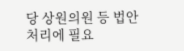당 상원의원 등 법안 처리에 필요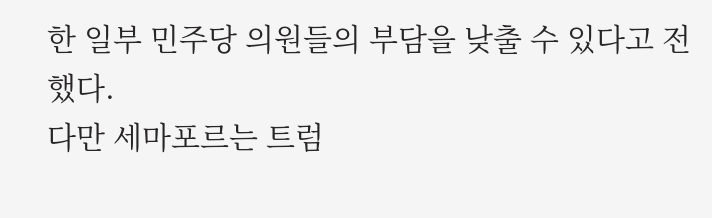한 일부 민주당 의원들의 부담을 낮출 수 있다고 전했다.
다만 세마포르는 트럼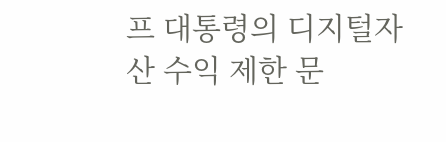프 대통령의 디지털자산 수익 제한 문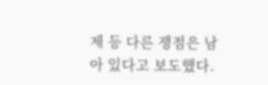제 등 다른 쟁점은 남아 있다고 보도했다.